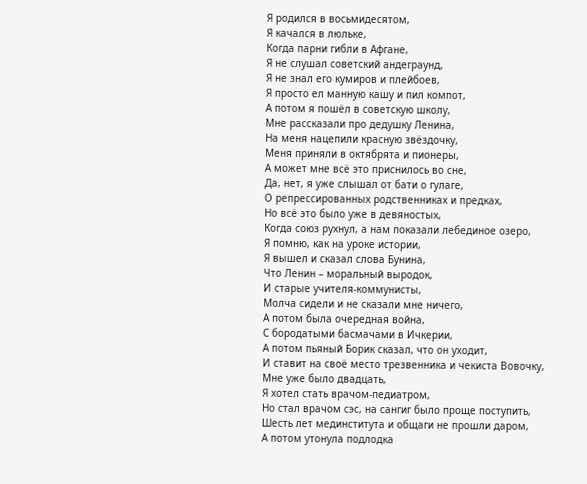Я родился в восьмидесятом,
Я качался в люльке,
Когда парни гибли в Афгане,
Я не слушал советский андеграунд,
Я не знал его кумиров и плейбоев,
Я просто ел манную кашу и пил компот,
А потом я пошёл в советскую школу,
Мне рассказали про дедушку Ленина,
На меня нацепили красную звёздочку,
Меня приняли в октябрята и пионеры,
А может мне всё это приснилось во сне,
Да, нет, я уже слышал от бати о гулаге,
О репрессированных родственниках и предках,
Но всё это было уже в девяностых,
Когда союз рухнул, а нам показали лебединое озеро,
Я помню, как на уроке истории,
Я вышел и сказал слова Бунина,
Что Ленин – моральный выродок,
И старые учителя-коммунисты,
Молча сидели и не сказали мне ничего,
А потом была очередная война,
С бородатыми басмачами в Ичкерии,
А потом пьяный Борик сказал, что он уходит,
И ставит на своё место трезвенника и чекиста Вовочку,
Мне уже было двадцать,
Я хотел стать врачом-педиатром,
Но стал врачом сэс, на сангиг было проще поступить,
Шесть лет мединститута и общаги не прошли даром,
А потом утонула подлодка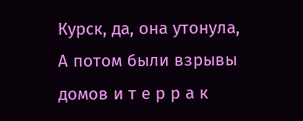Курск, да, она утонула,
А потом были взрывы домов и т е р р а к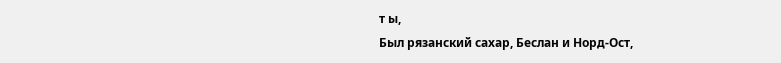т ы,
Был рязанский сахар, Беслан и Норд-Ост,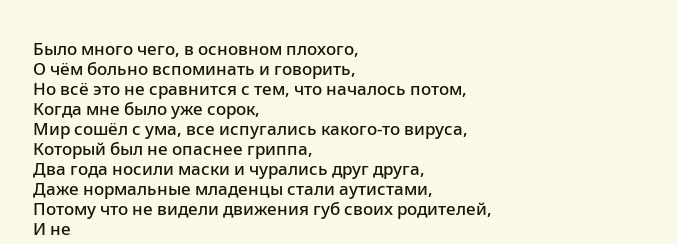Было много чего, в основном плохого,
О чём больно вспоминать и говорить,
Но всё это не сравнится с тем, что началось потом,
Когда мне было уже сорок,
Мир сошёл с ума, все испугались какого-то вируса,
Который был не опаснее гриппа,
Два года носили маски и чурались друг друга,
Даже нормальные младенцы стали аутистами,
Потому что не видели движения губ своих родителей,
И не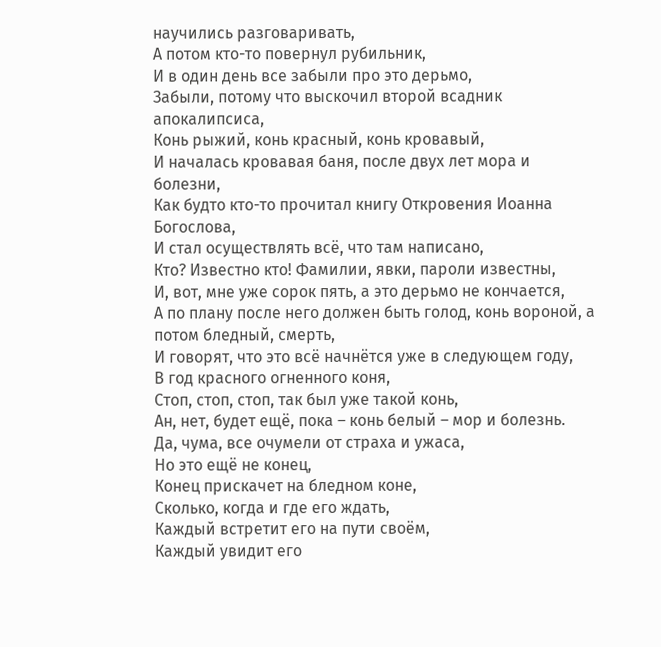научились разговаривать,
А потом кто-то повернул рубильник,
И в один день все забыли про это дерьмо,
Забыли, потому что выскочил второй всадник апокалипсиса,
Конь рыжий, конь красный, конь кровавый,
И началась кровавая баня, после двух лет мора и болезни,
Как будто кто-то прочитал книгу Откровения Иоанна Богослова,
И стал осуществлять всё, что там написано,
Кто? Известно кто! Фамилии, явки, пароли известны,
И, вот, мне уже сорок пять, а это дерьмо не кончается,
А по плану после него должен быть голод, конь вороной, а потом бледный, смерть,
И говорят, что это всё начнётся уже в следующем году,
В год красного огненного коня,
Стоп, стоп, стоп, так был уже такой конь,
Ан, нет, будет ещё, пока – конь белый – мор и болезнь.
Да, чума, все очумели от страха и ужаса,
Но это ещё не конец,
Конец прискачет на бледном коне,
Сколько, когда и где его ждать,
Каждый встретит его на пути своём,
Каждый увидит его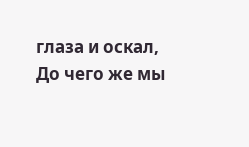глаза и оскал,
До чего же мы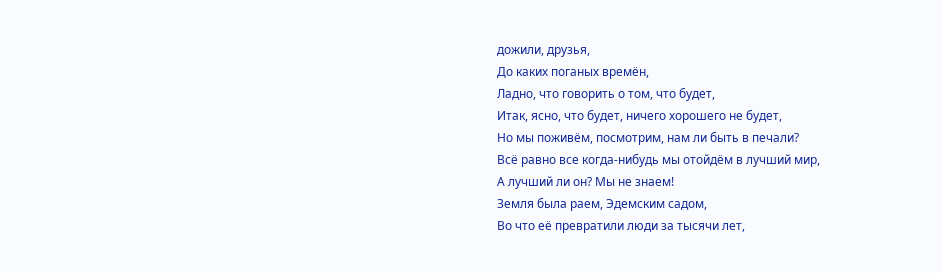дожили, друзья,
До каких поганых времён,
Ладно, что говорить о том, что будет,
Итак, ясно, что будет, ничего хорошего не будет,
Но мы поживём, посмотрим, нам ли быть в печали?
Всё равно все когда-нибудь мы отойдём в лучший мир,
А лучший ли он? Мы не знаем!
Земля была раем, Эдемским садом,
Во что её превратили люди за тысячи лет,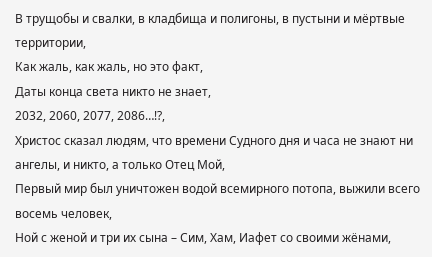В трущобы и свалки, в кладбища и полигоны, в пустыни и мёртвые территории,
Как жаль, как жаль, но это факт,
Даты конца света никто не знает,
2032, 2060, 2077, 2086…!?,
Христос сказал людям, что времени Судного дня и часа не знают ни ангелы, и никто, а только Отец Мой,
Первый мир был уничтожен водой всемирного потопа, выжили всего восемь человек,
Ной с женой и три их сына – Сим, Хам, Иафет со своими жёнами,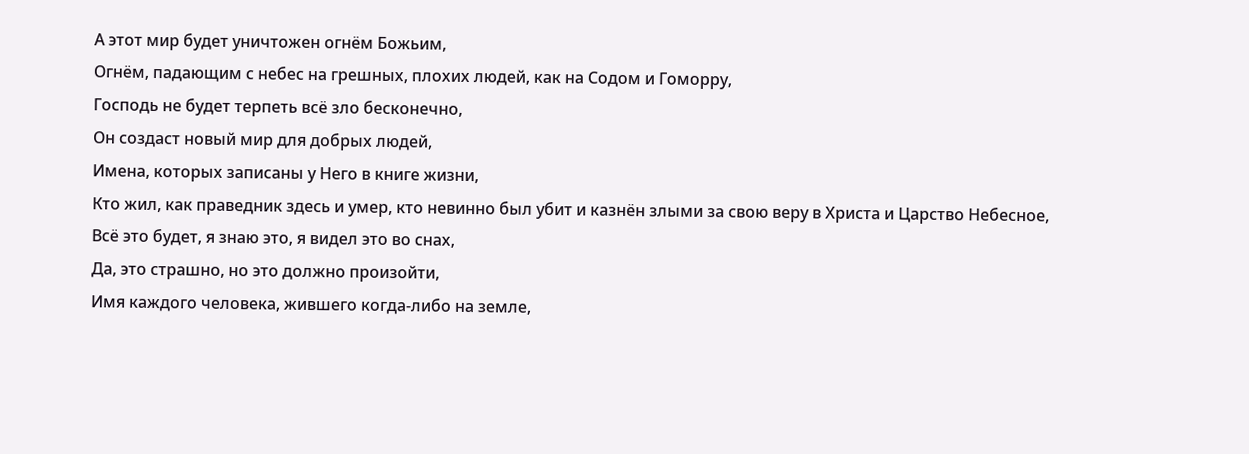А этот мир будет уничтожен огнём Божьим,
Огнём, падающим с небес на грешных, плохих людей, как на Содом и Гоморру,
Господь не будет терпеть всё зло бесконечно,
Он создаст новый мир для добрых людей,
Имена, которых записаны у Него в книге жизни,
Кто жил, как праведник здесь и умер, кто невинно был убит и казнён злыми за свою веру в Христа и Царство Небесное,
Всё это будет, я знаю это, я видел это во снах,
Да, это страшно, но это должно произойти,
Имя каждого человека, жившего когда-либо на земле,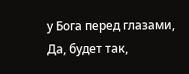у Бога перед глазами,
Да, будет так,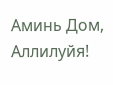Аминь Дом, Аллилуйя!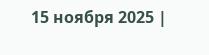15 ноября 2025 |